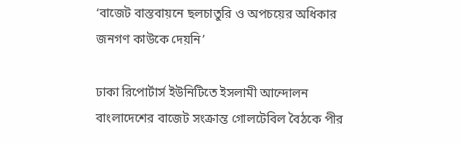‘বাজেট বাস্তবায়নে ছলচাতুরি ও অপচয়ের অধিকার জনগণ কাউকে দেয়নি’

ঢাকা রিপোর্টার্স ইউনিটিতে ইসলামী আন্দোলন বাংলাদেশের বাজেট সংক্রান্ত গোলটেবিল বৈঠকে পীর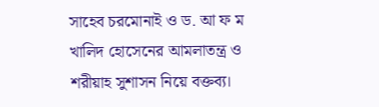সাহেব চরমোনাই ও ড. আ ফ ম খালিদ হোসেনের আমলাতন্ত্র ও শরীয়াহ সুশাসন নিয়ে বক্তব্য।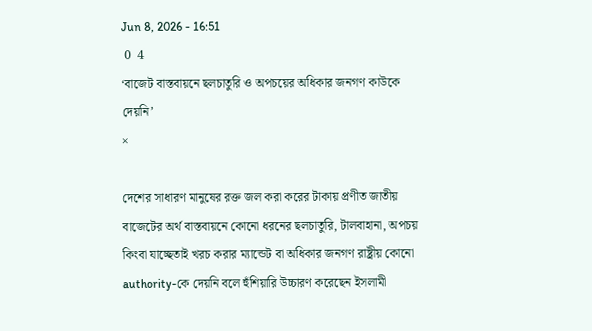Jun 8, 2026 - 16:51
 0  4
‘বাজেট বাস্তবায়নে ছলচাতুরি ও অপচয়ের অধিকার জনগণ কাউকে দেয়নি’
×

দেশের সাধারণ মানুষের রক্ত জল করা করের টাকায় প্রণীত জাতীয় বাজেটের অর্থ বাস্তবায়নে কোনো ধরনের ছলচাতুরি, টালবাহানা, অপচয় কিংবা যাচ্ছেতাই খরচ করার ম্যান্ডেট বা অধিকার জনগণ রাষ্ট্রীয় কোনো authority-কে দেয়নি বলে হুঁশিয়ারি উচ্চারণ করেছেন ইসলামী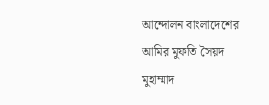আন্দোলন বাংলাদেশের আমির মুফতি সৈয়দ মুহাম্মাদ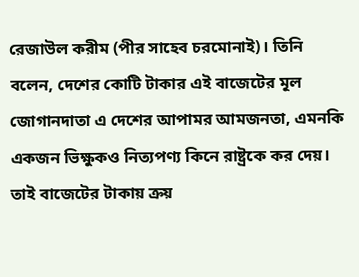রেজাউল করীম (পীর সাহেব চরমোনাই)। তিনি বলেন, দেশের কোটি টাকার এই বাজেটের মূল জোগানদাতা এ দেশের আপামর আমজনতা, এমনকি একজন ভিক্ষুকও নিত্যপণ্য কিনে রাষ্ট্রকে কর দেয়। তাই বাজেটের টাকায় ক্রয়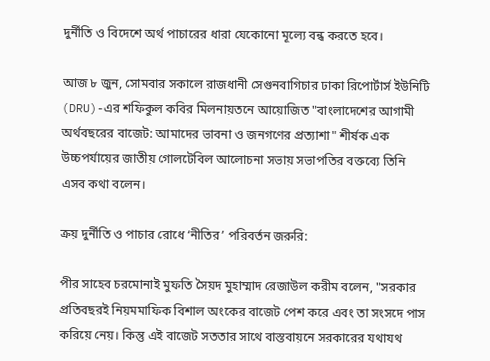দুর্নীতি ও বিদেশে অর্থ পাচারের ধারা যেকোনো মূল্যে বন্ধ করতে হবে।

আজ ৮ জুন, সোমবার সকালে রাজধানী সেগুনবাগিচার ঢাকা রিপোর্টার্স ইউনিটি (DRU)-এর শফিকুল কবির মিলনায়তনে আয়োজিত "বাংলাদেশের আগামী অর্থবছরের বাজেট: আমাদের ভাবনা ও জনগণের প্রত্যাশা" শীর্ষক এক উচ্চপর্যায়ের জাতীয় গোলটেবিল আলোচনা সভায় সভাপতির বক্তব্যে তিনি এসব কথা বলেন।

ক্রয় দুর্নীতি ও পাচার রোধে ‘নীতির’ পরিবর্তন জরুরি:

পীর সাহেব চরমোনাই মুফতি সৈয়দ মুহাম্মাদ রেজাউল করীম বলেন, "সরকার প্রতিবছরই নিয়মমাফিক বিশাল অংকের বাজেট পেশ করে এবং তা সংসদে পাস করিয়ে নেয়। কিন্তু এই বাজেট সততার সাথে বাস্তবায়নে সরকারের যথাযথ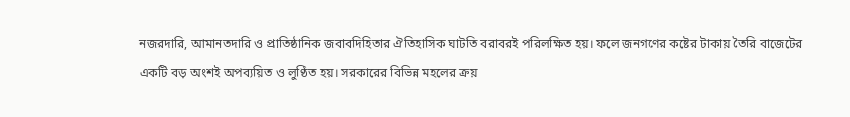নজরদারি, আমানতদারি ও প্রাতিষ্ঠানিক জবাবদিহিতার ঐতিহাসিক ঘাটতি বরাবরই পরিলক্ষিত হয়। ফলে জনগণের কষ্টের টাকায় তৈরি বাজেটের একটি বড় অংশই অপব্যয়িত ও লুণ্ঠিত হয়। সরকারের বিভিন্ন মহলের ক্রয়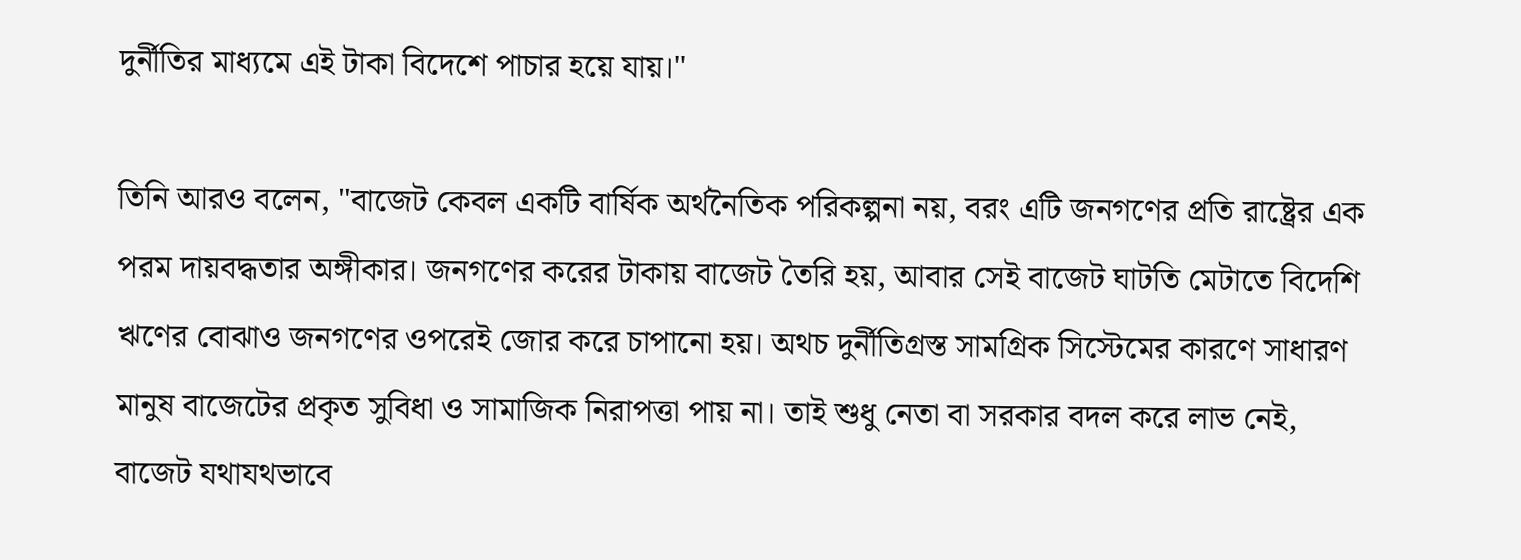দুর্নীতির মাধ্যমে এই টাকা বিদেশে পাচার হয়ে যায়।"

তিনি আরও বলেন, "বাজেট কেবল একটি বার্ষিক অর্থনৈতিক পরিকল্পনা নয়, বরং এটি জনগণের প্রতি রাষ্ট্রের এক পরম দায়বদ্ধতার অঙ্গীকার। জনগণের করের টাকায় বাজেট তৈরি হয়, আবার সেই বাজেট ঘাটতি মেটাতে বিদেশি ঋণের বোঝাও জনগণের ওপরেই জোর করে চাপানো হয়। অথচ দুর্নীতিগ্রস্ত সামগ্রিক সিস্টেমের কারণে সাধারণ মানুষ বাজেটের প্রকৃত সুবিধা ও সামাজিক নিরাপত্তা পায় না। তাই শুধু নেতা বা সরকার বদল করে লাভ নেই, বাজেট যথাযথভাবে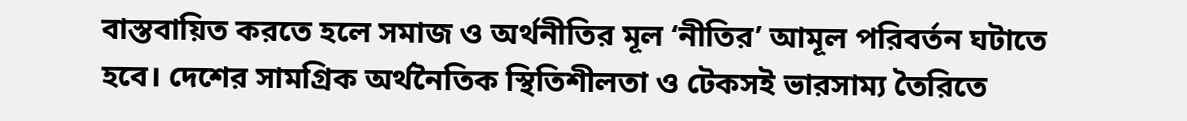বাস্তবায়িত করতে হলে সমাজ ও অর্থনীতির মূল ‘নীতির’ আমূল পরিবর্তন ঘটাতে হবে। দেশের সামগ্রিক অর্থনৈতিক স্থিতিশীলতা ও টেকসই ভারসাম্য তৈরিতে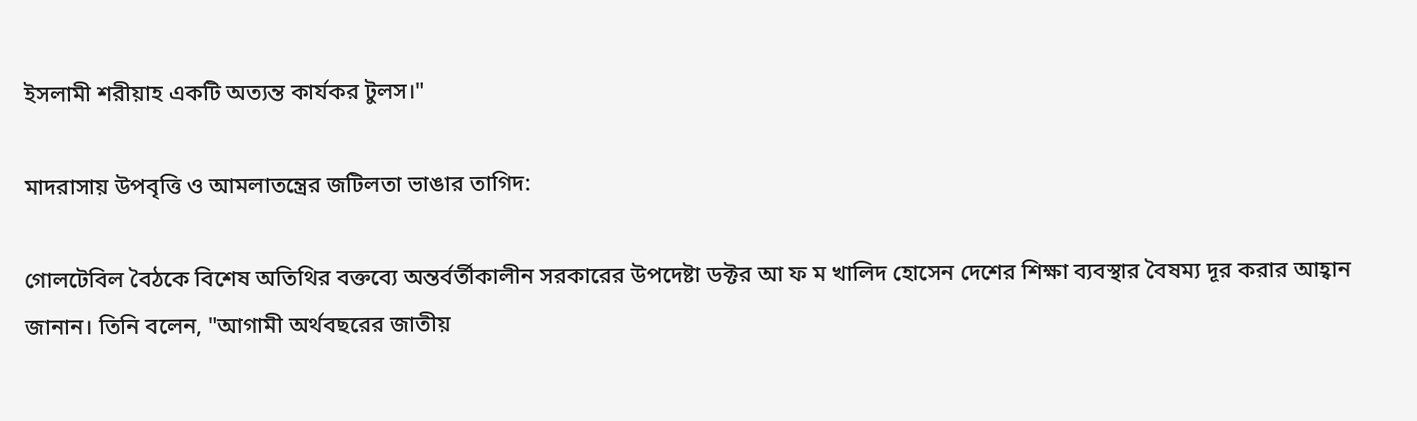ইসলামী শরীয়াহ একটি অত্যন্ত কার্যকর টুলস।"

মাদরাসায় উপবৃত্তি ও আমলাতন্ত্রের জটিলতা ভাঙার তাগিদ:

গোলটেবিল বৈঠকে বিশেষ অতিথির বক্তব্যে অন্তর্বর্তীকালীন সরকারের উপদেষ্টা ডক্টর আ ফ ম খালিদ হোসেন দেশের শিক্ষা ব্যবস্থার বৈষম্য দূর করার আহ্বান জানান। তিনি বলেন, "আগামী অর্থবছরের জাতীয়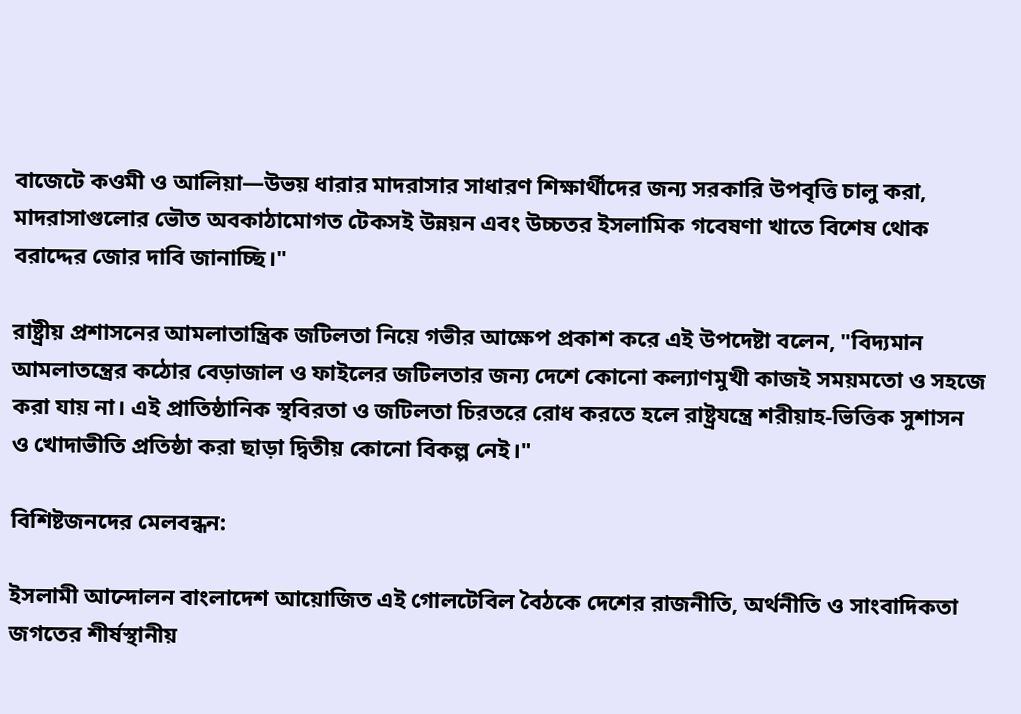বাজেটে কওমী ও আলিয়া—উভয় ধারার মাদরাসার সাধারণ শিক্ষার্থীদের জন্য সরকারি উপবৃত্তি চালু করা, মাদরাসাগুলোর ভৌত অবকাঠামোগত টেকসই উন্নয়ন এবং উচ্চতর ইসলামিক গবেষণা খাতে বিশেষ থোক বরাদ্দের জোর দাবি জানাচ্ছি।"

রাষ্ট্রীয় প্রশাসনের আমলাতান্ত্রিক জটিলতা নিয়ে গভীর আক্ষেপ প্রকাশ করে এই উপদেষ্টা বলেন, "বিদ্যমান আমলাতন্ত্রের কঠোর বেড়াজাল ও ফাইলের জটিলতার জন্য দেশে কোনো কল্যাণমুখী কাজই সময়মতো ও সহজে করা যায় না। এই প্রাতিষ্ঠানিক স্থবিরতা ও জটিলতা চিরতরে রোধ করতে হলে রাষ্ট্রযন্ত্রে শরীয়াহ-ভিত্তিক সুশাসন ও খোদাভীতি প্রতিষ্ঠা করা ছাড়া দ্বিতীয় কোনো বিকল্প নেই।"

বিশিষ্টজনদের মেলবন্ধন:

ইসলামী আন্দোলন বাংলাদেশ আয়োজিত এই গোলটেবিল বৈঠকে দেশের রাজনীতি, অর্থনীতি ও সাংবাদিকতা জগতের শীর্ষস্থানীয়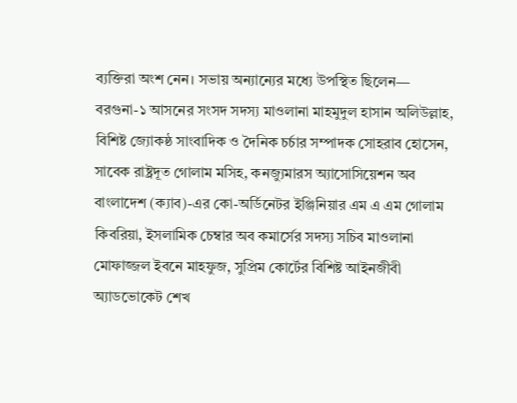ব্যক্তিরা অংশ নেন। সভায় অন্যান্যের মধ্যে উপস্থিত ছিলেন— বরগুনা-১ আসনের সংসদ সদস্য মাওলানা মাহমুদুল হাসান অলিউল্লাহ, বিশিষ্ট জ্যোকষ্ঠ সাংবাদিক ও দৈনিক চর্চার সম্পাদক সোহরাব হোসেন, সাবেক রাষ্ট্রদূত গোলাম মসিহ, কনজ্যুমারস অ্যাসোসিয়েশন অব বাংলাদেশ (ক্যাব)-এর কো-অর্ডিনেটর ইঞ্জিনিয়ার এম এ এম গোলাম কিবরিয়া, ইসলামিক চেম্বার অব কমার্সের সদস্য সচিব মাওলানা মোফাজ্জল ইবনে মাহফুজ, সুপ্রিম কোর্টের বিশিষ্ট আইনজীবী অ্যাডভোকেট শেখ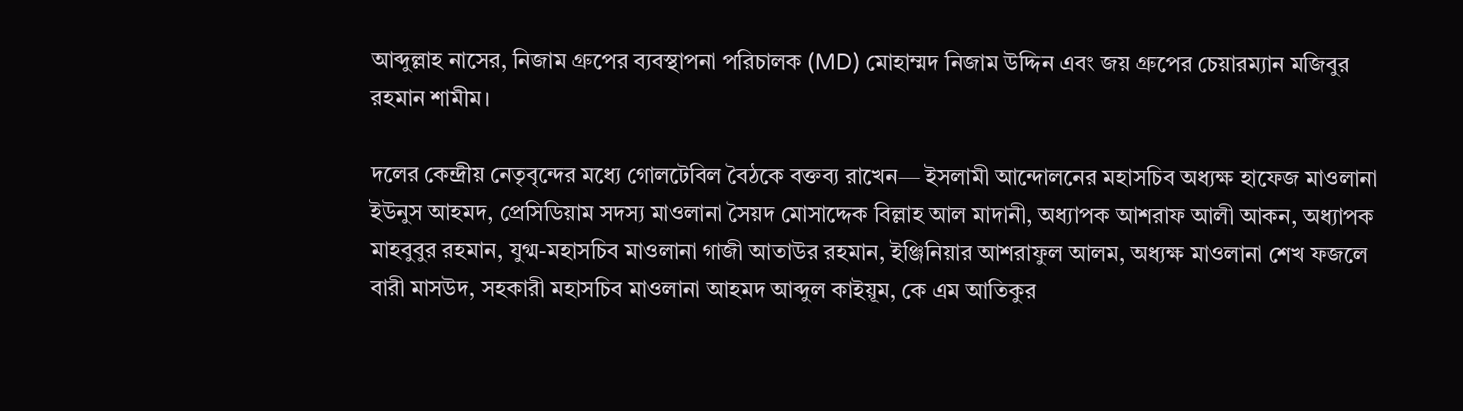আব্দুল্লাহ নাসের, নিজাম গ্রুপের ব্যবস্থাপনা পরিচালক (MD) মোহাম্মদ নিজাম উদ্দিন এবং জয় গ্রুপের চেয়ারম্যান মজিবুর রহমান শামীম।

দলের কেন্দ্রীয় নেতৃবৃন্দের মধ্যে গোলটেবিল বৈঠকে বক্তব্য রাখেন— ইসলামী আন্দোলনের মহাসচিব অধ্যক্ষ হাফেজ মাওলানা ইউনুস আহমদ, প্রেসিডিয়াম সদস্য মাওলানা সৈয়দ মোসাদ্দেক বিল্লাহ আল মাদানী, অধ্যাপক আশরাফ আলী আকন, অধ্যাপক মাহবুবুর রহমান, যুগ্ম-মহাসচিব মাওলানা গাজী আতাউর রহমান, ইঞ্জিনিয়ার আশরাফুল আলম, অধ্যক্ষ মাওলানা শেখ ফজলে বারী মাসউদ, সহকারী মহাসচিব মাওলানা আহমদ আব্দুল কাইয়ূম, কে এম আতিকুর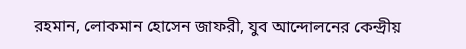রহমান, লোকমান হোসেন জাফরী, যুব আন্দোলনের কেন্দ্রীয়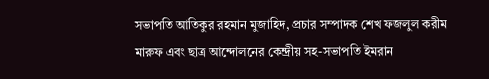সভাপতি আতিকুর রহমান মুজাহিদ, প্রচার সম্পাদক শেখ ফজলুল করীম মারুফ এবং ছাত্র আন্দোলনের কেন্দ্রীয় সহ-সভাপতি ইমরান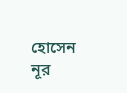হোসেন নূর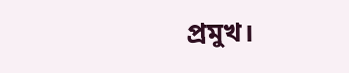প্রমুখ।